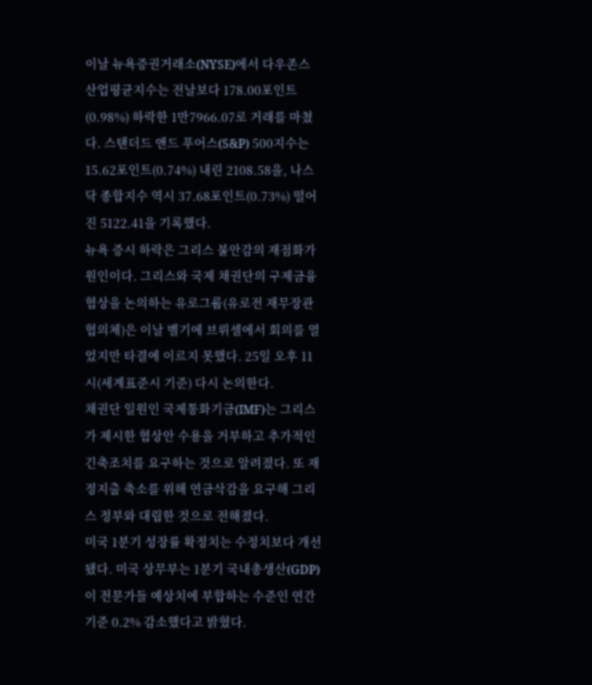이날 뉴욕증권거래소(NYSE)에서 다우존스 산업평균지수는 전날보다 178.00포인트(0.98%) 하락한 1만7966.07로 거래를 마쳤다. 스탠더드 앤드 푸어스(S&P) 500지수는 15.62포인트(0.74%) 내린 2108.58을, 나스닥 종합지수 역시 37.68포인트(0.73%) 떨어진 5122.41을 기록했다.
뉴욕 증시 하락은 그리스 불안감의 재점화가 원인이다. 그리스와 국제 채권단의 구제금융 협상을 논의하는 유로그룹(유로전 재무장관 협의체)은 이날 벨기에 브뤼셀에서 회의를 열었지만 타결에 이르지 못했다. 25일 오후 11시(세계표준시 기준) 다시 논의한다.
채권단 일원인 국제통화기금(IMF)는 그리스가 제시한 협상안 수용을 거부하고 추가적인 긴축조치를 요구하는 것으로 알려졌다. 또 재정지출 축소를 위해 연금삭감을 요구해 그리스 정부와 대립한 것으로 전해졌다.
미국 1분기 성장률 확정치는 수정치보다 개선됐다. 미국 상무부는 1분기 국내총생산(GDP)이 전문가들 예상치에 부합하는 수준인 연간 기준 0.2% 감소했다고 밝혔다.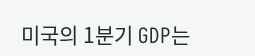미국의 1분기 GDP는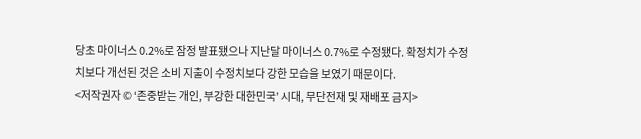당초 마이너스 0.2%로 잠정 발표됐으나 지난달 마이너스 0.7%로 수정됐다. 확정치가 수정치보다 개선된 것은 소비 지출이 수정치보다 강한 모습을 보였기 때문이다.
<저작권자 © ‘존중받는 개인, 부강한 대한민국’ 시대, 무단전재 및 재배포 금지>